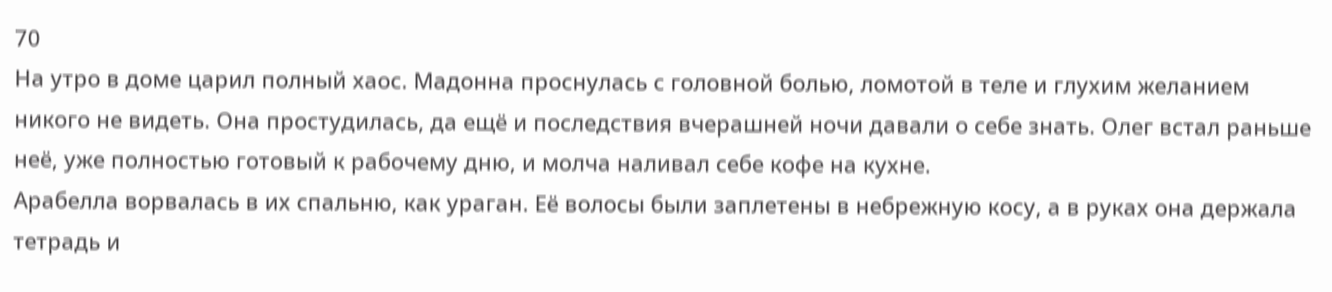70
На утро в доме царил полный хаос. Мадонна проснулась с головной болью, ломотой в теле и глухим желанием никого не видеть. Она простудилась, да ещё и последствия вчерашней ночи давали о себе знать. Олег встал раньше неё, уже полностью готовый к рабочему дню, и молча наливал себе кофе на кухне.
Арабелла ворвалась в их спальню, как ураган. Её волосы были заплетены в небрежную косу, а в руках она держала тетрадь и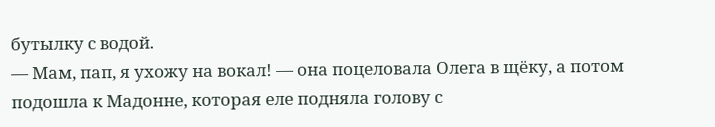бутылку с водой.
— Мам, пап, я ухожу на вокал! — она поцеловала Олега в щёку, а потом подошла к Мадонне, которая еле подняла голову с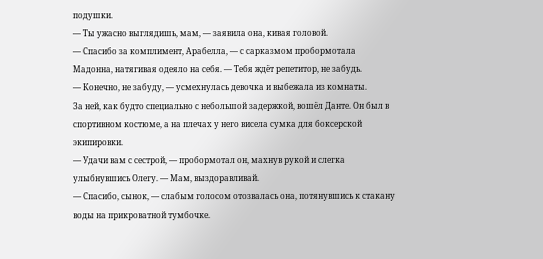подушки.
— Ты ужасно выглядишь, мам, — заявила она, кивая головой.
— Спасибо за комплимент, Арабелла, — с сарказмом пробормотала Мадонна, натягивая одеяло на себя. — Тебя ждёт репетитор, не забудь.
— Конечно, не забуду, — усмехнулась девочка и выбежала из комнаты.
За ней, как будто специально с небольшой задержкой, вошёл Данте. Он был в спортивном костюме, а на плечах у него висела сумка для боксерской экипировки.
— Удачи вам с сестрой, — пробормотал он, махнув рукой и слегка улыбнувшись Олегу. — Мам, выздоравливай.
— Спасибо, сынок, — слабым голосом отозвалась она, потянувшись к стакану воды на прикроватной тумбочке.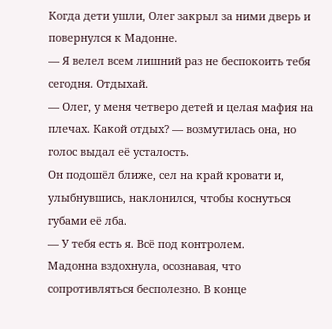Когда дети ушли, Олег закрыл за ними дверь и повернулся к Мадонне.
— Я велел всем лишний раз не беспокоить тебя сегодня. Отдыхай.
— Олег, у меня четверо детей и целая мафия на плечах. Какой отдых? — возмутилась она, но голос выдал её усталость.
Он подошёл ближе, сел на край кровати и, улыбнувшись, наклонился, чтобы коснуться губами её лба.
— У тебя есть я. Всё под контролем.
Мадонна вздохнула, осознавая, что сопротивляться бесполезно. В конце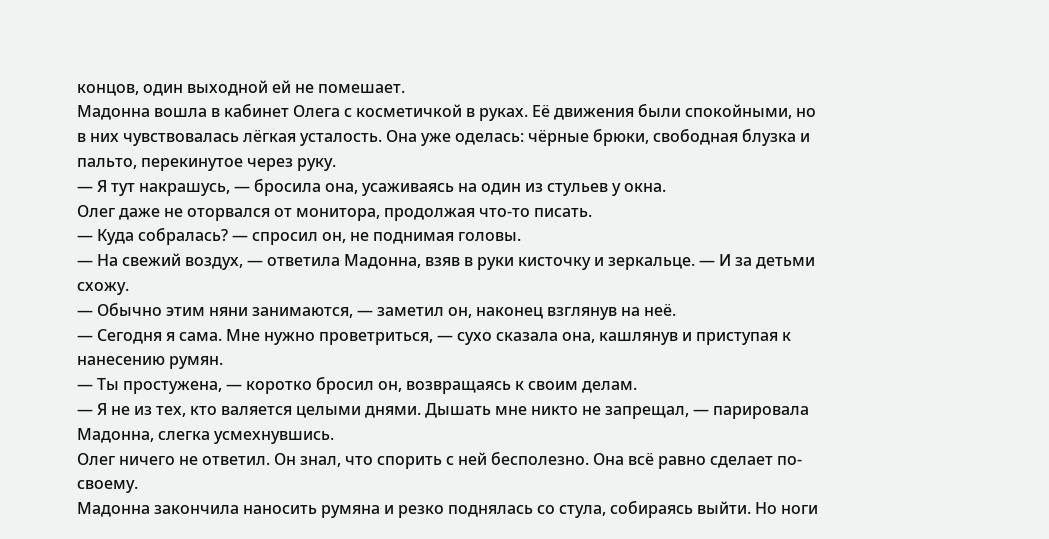концов, один выходной ей не помешает.
Мадонна вошла в кабинет Олега с косметичкой в руках. Её движения были спокойными, но в них чувствовалась лёгкая усталость. Она уже оделась: чёрные брюки, свободная блузка и пальто, перекинутое через руку.
— Я тут накрашусь, — бросила она, усаживаясь на один из стульев у окна.
Олег даже не оторвался от монитора, продолжая что-то писать.
— Куда собралась? — спросил он, не поднимая головы.
— На свежий воздух, — ответила Мадонна, взяв в руки кисточку и зеркальце. — И за детьми схожу.
— Обычно этим няни занимаются, — заметил он, наконец взглянув на неё.
— Сегодня я сама. Мне нужно проветриться, — сухо сказала она, кашлянув и приступая к нанесению румян.
— Ты простужена, — коротко бросил он, возвращаясь к своим делам.
— Я не из тех, кто валяется целыми днями. Дышать мне никто не запрещал, — парировала Мадонна, слегка усмехнувшись.
Олег ничего не ответил. Он знал, что спорить с ней бесполезно. Она всё равно сделает по-своему.
Мадонна закончила наносить румяна и резко поднялась со стула, собираясь выйти. Но ноги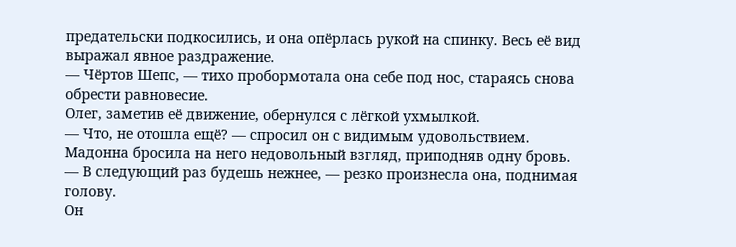предательски подкосились, и она опёрлась рукой на спинку. Весь её вид выражал явное раздражение.
— Чёртов Шепс, — тихо пробормотала она себе под нос, стараясь снова обрести равновесие.
Олег, заметив её движение, обернулся с лёгкой ухмылкой.
— Что, не отошла ещё? — спросил он с видимым удовольствием.
Мадонна бросила на него недовольный взгляд, приподняв одну бровь.
— В следующий раз будешь нежнее, — резко произнесла она, поднимая голову.
Он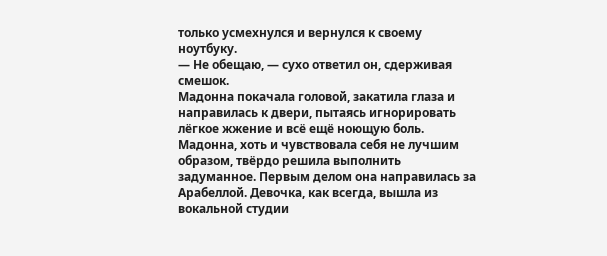только усмехнулся и вернулся к своему ноутбуку.
— Не обещаю, — сухо ответил он, сдерживая смешок.
Мадонна покачала головой, закатила глаза и направилась к двери, пытаясь игнорировать лёгкое жжение и всё ещё ноющую боль.
Мадонна, хоть и чувствовала себя не лучшим образом, твёрдо решила выполнить задуманное. Первым делом она направилась за Арабеллой. Девочка, как всегда, вышла из вокальной студии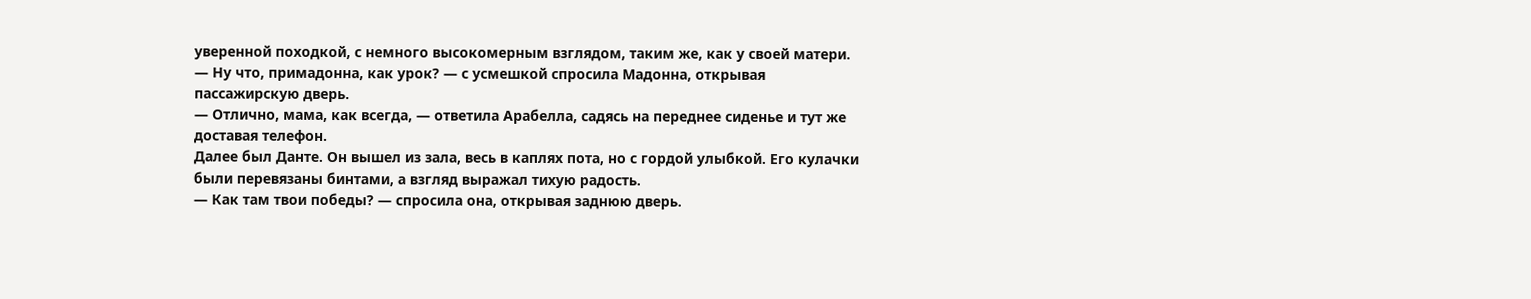уверенной походкой, с немного высокомерным взглядом, таким же, как у своей матери.
— Ну что, примадонна, как урок? — с усмешкой спросила Мадонна, открывая пассажирскую дверь.
— Отлично, мама, как всегда, — ответила Арабелла, садясь на переднее сиденье и тут же доставая телефон.
Далее был Данте. Он вышел из зала, весь в каплях пота, но с гордой улыбкой. Его кулачки были перевязаны бинтами, а взгляд выражал тихую радость.
— Как там твои победы? — спросила она, открывая заднюю дверь.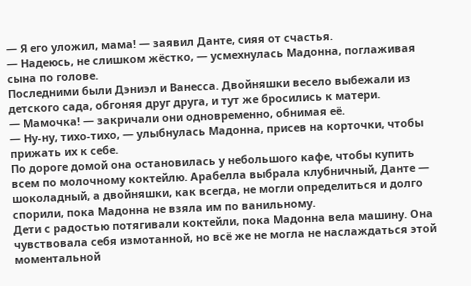— Я его уложил, мама! — заявил Данте, сияя от счастья.
— Надеюсь, не слишком жёстко, — усмехнулась Мадонна, поглаживая сына по голове.
Последними были Дэниэл и Ванесса. Двойняшки весело выбежали из детского сада, обгоняя друг друга, и тут же бросились к матери.
— Мамочка! — закричали они одновременно, обнимая её.
— Ну-ну, тихо-тихо, — улыбнулась Мадонна, присев на корточки, чтобы прижать их к себе.
По дороге домой она остановилась у небольшого кафе, чтобы купить всем по молочному коктейлю. Арабелла выбрала клубничный, Данте — шоколадный, а двойняшки, как всегда, не могли определиться и долго спорили, пока Мадонна не взяла им по ванильному.
Дети с радостью потягивали коктейли, пока Мадонна вела машину. Она чувствовала себя измотанной, но всё же не могла не наслаждаться этой моментальной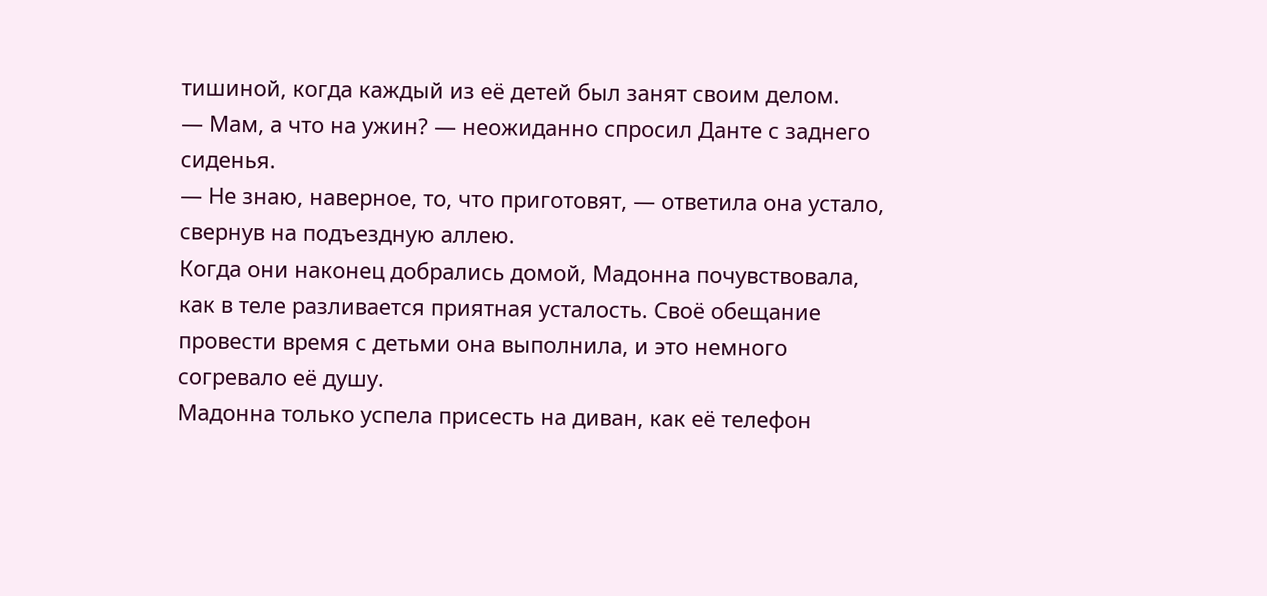тишиной, когда каждый из её детей был занят своим делом.
— Мам, а что на ужин? — неожиданно спросил Данте с заднего сиденья.
— Не знаю, наверное, то, что приготовят, — ответила она устало, свернув на подъездную аллею.
Когда они наконец добрались домой, Мадонна почувствовала, как в теле разливается приятная усталость. Своё обещание провести время с детьми она выполнила, и это немного согревало её душу.
Мадонна только успела присесть на диван, как её телефон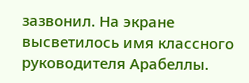зазвонил. На экране высветилось имя классного руководителя Арабеллы.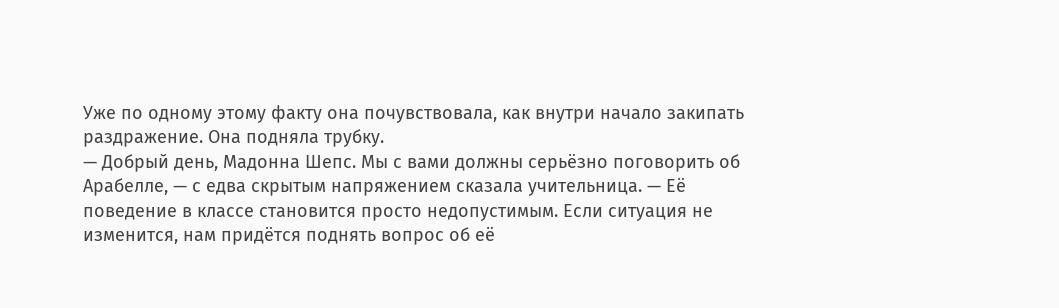Уже по одному этому факту она почувствовала, как внутри начало закипать раздражение. Она подняла трубку.
— Добрый день, Мадонна Шепс. Мы с вами должны серьёзно поговорить об Арабелле, — с едва скрытым напряжением сказала учительница. — Её поведение в классе становится просто недопустимым. Если ситуация не изменится, нам придётся поднять вопрос об её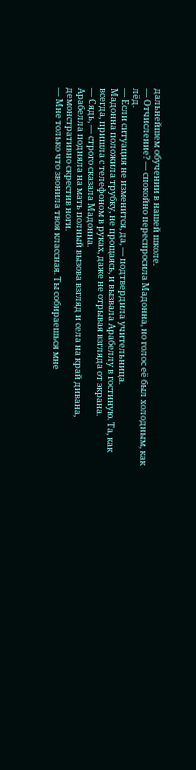дальнейшем обучении в нашей школе.
— Отчисление? — спокойно переспросила Мадонна, но голос её был холодным, как лёд.
— Если ситуация не изменится, да, — подтвердила учительница.
Мадонна положила трубку, не прощаясь, и вызвала Арабеллу в гостиную. Та, как всегда, пришла с телефоном в руках, даже не отрывая взгляда от экрана.
— Сядь, — строго сказала Мадонна.
Арабелла подняла на мать полный вызова взгляд и села на край дивана, демонстративно скрестив ноги.
— Мне только что звонила твоя классная. Ты собираешься мне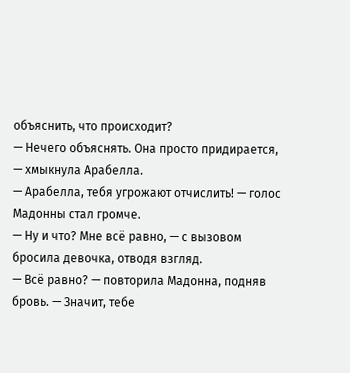объяснить, что происходит?
— Нечего объяснять. Она просто придирается, — хмыкнула Арабелла.
— Арабелла, тебя угрожают отчислить! — голос Мадонны стал громче.
— Ну и что? Мне всё равно, — с вызовом бросила девочка, отводя взгляд.
— Всё равно? — повторила Мадонна, подняв бровь. — Значит, тебе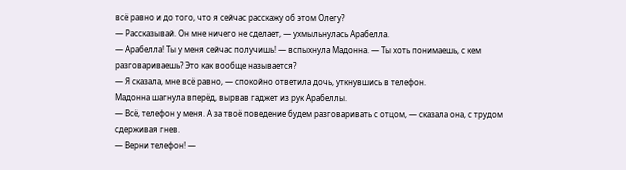всё равно и до того, что я сейчас расскажу об этом Олегу?
— Рассказывай. Он мне ничего не сделает, — ухмыльнулась Арабелла.
— Арабелла! Ты у меня сейчас получишь! — вспыхнула Мадонна. — Ты хоть понимаешь, с кем разговариваешь? Это как вообще называется?
— Я сказала, мне всё равно, — спокойно ответила дочь, уткнувшись в телефон.
Мадонна шагнула вперёд, вырвав гаджет из рук Арабеллы.
— Всё, телефон у меня. А за твоё поведение будем разговаривать с отцом, — сказала она, с трудом сдерживая гнев.
— Верни телефон! —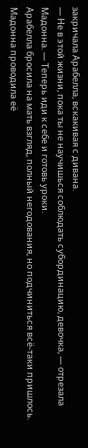закричала Арабелла, вскакивая с дивана.
— Не в этой жизни, пока ты не научишься соблюдать субординацию, девочка, — отрезала Мадонна. — Теперь иди к себе и готовь уроки.
Арабелла бросила на мать взгляд, полный негодования, но подчиниться всё-таки пришлось. Мадонна проводила её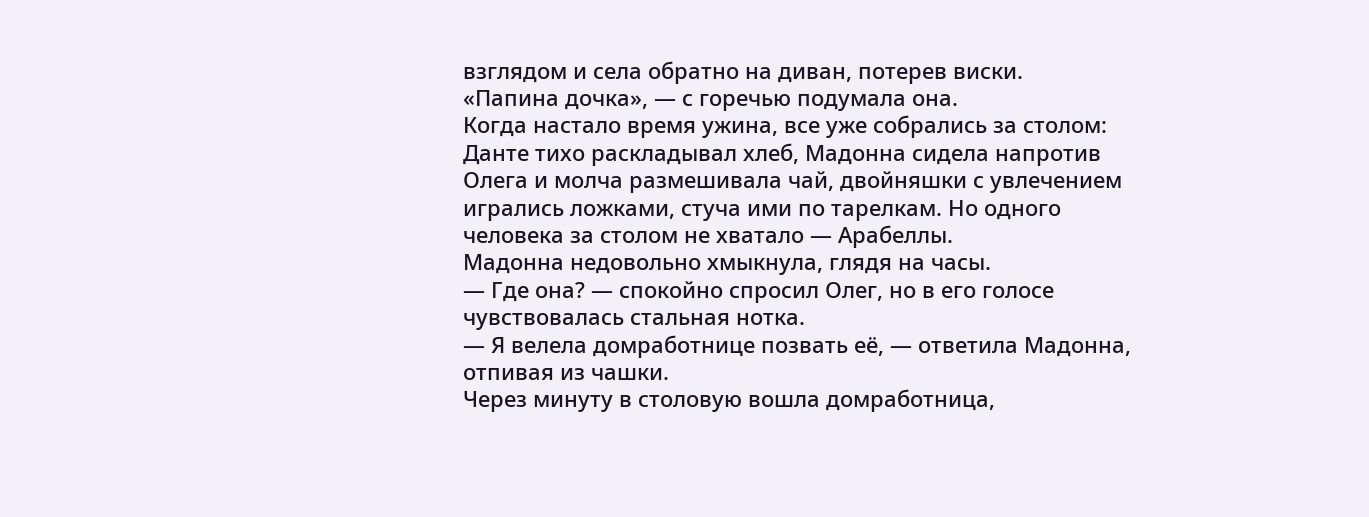взглядом и села обратно на диван, потерев виски.
«Папина дочка», — с горечью подумала она.
Когда настало время ужина, все уже собрались за столом: Данте тихо раскладывал хлеб, Мадонна сидела напротив Олега и молча размешивала чай, двойняшки с увлечением игрались ложками, стуча ими по тарелкам. Но одного человека за столом не хватало — Арабеллы.
Мадонна недовольно хмыкнула, глядя на часы.
— Где она? — спокойно спросил Олег, но в его голосе чувствовалась стальная нотка.
— Я велела домработнице позвать её, — ответила Мадонна, отпивая из чашки.
Через минуту в столовую вошла домработница,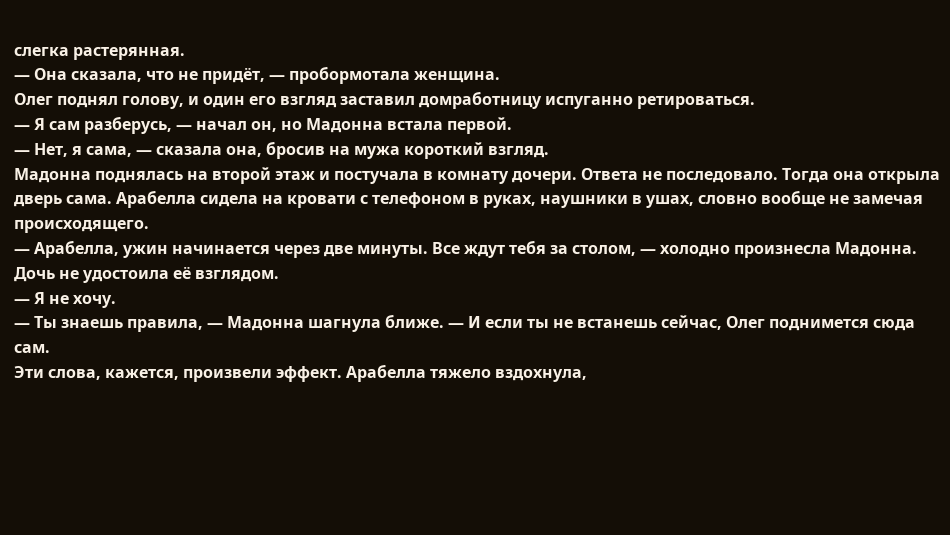слегка растерянная.
— Она сказала, что не придёт, — пробормотала женщина.
Олег поднял голову, и один его взгляд заставил домработницу испуганно ретироваться.
— Я сам разберусь, — начал он, но Мадонна встала первой.
— Нет, я сама, — сказала она, бросив на мужа короткий взгляд.
Мадонна поднялась на второй этаж и постучала в комнату дочери. Ответа не последовало. Тогда она открыла дверь сама. Арабелла сидела на кровати с телефоном в руках, наушники в ушах, словно вообще не замечая происходящего.
— Арабелла, ужин начинается через две минуты. Все ждут тебя за столом, — холодно произнесла Мадонна.
Дочь не удостоила её взглядом.
— Я не хочу.
— Ты знаешь правила, — Мадонна шагнула ближе. — И если ты не встанешь сейчас, Олег поднимется сюда сам.
Эти слова, кажется, произвели эффект. Арабелла тяжело вздохнула,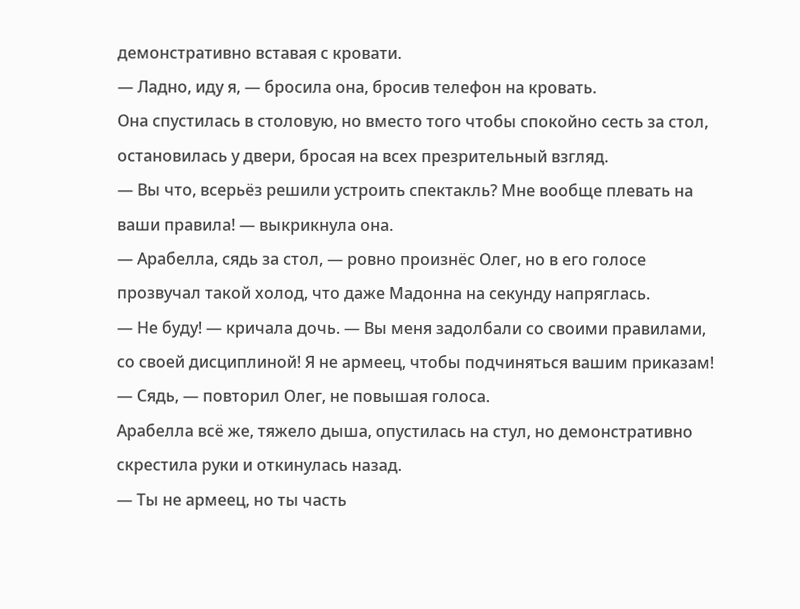демонстративно вставая с кровати.
— Ладно, иду я, — бросила она, бросив телефон на кровать.
Она спустилась в столовую, но вместо того чтобы спокойно сесть за стол, остановилась у двери, бросая на всех презрительный взгляд.
— Вы что, всерьёз решили устроить спектакль? Мне вообще плевать на ваши правила! — выкрикнула она.
— Арабелла, сядь за стол, — ровно произнёс Олег, но в его голосе прозвучал такой холод, что даже Мадонна на секунду напряглась.
— Не буду! — кричала дочь. — Вы меня задолбали со своими правилами, со своей дисциплиной! Я не армеец, чтобы подчиняться вашим приказам!
— Сядь, — повторил Олег, не повышая голоса.
Арабелла всё же, тяжело дыша, опустилась на стул, но демонстративно скрестила руки и откинулась назад.
— Ты не армеец, но ты часть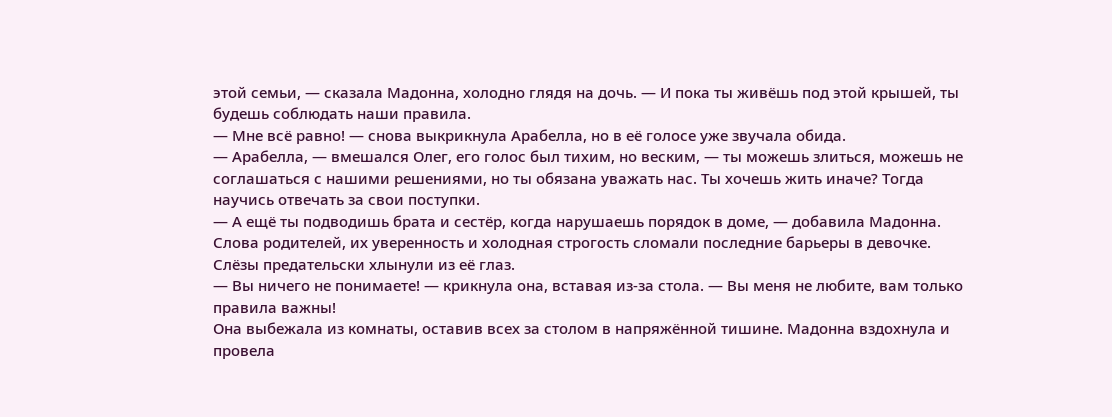этой семьи, — сказала Мадонна, холодно глядя на дочь. — И пока ты живёшь под этой крышей, ты будешь соблюдать наши правила.
— Мне всё равно! — снова выкрикнула Арабелла, но в её голосе уже звучала обида.
— Арабелла, — вмешался Олег, его голос был тихим, но веским, — ты можешь злиться, можешь не соглашаться с нашими решениями, но ты обязана уважать нас. Ты хочешь жить иначе? Тогда научись отвечать за свои поступки.
— А ещё ты подводишь брата и сестёр, когда нарушаешь порядок в доме, — добавила Мадонна.
Слова родителей, их уверенность и холодная строгость сломали последние барьеры в девочке. Слёзы предательски хлынули из её глаз.
— Вы ничего не понимаете! — крикнула она, вставая из-за стола. — Вы меня не любите, вам только правила важны!
Она выбежала из комнаты, оставив всех за столом в напряжённой тишине. Мадонна вздохнула и провела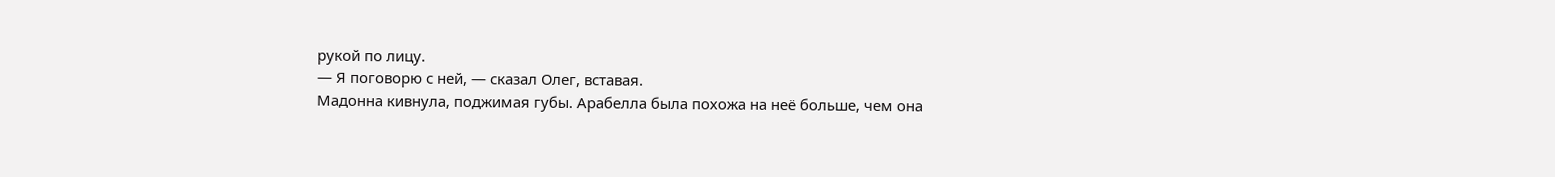рукой по лицу.
— Я поговорю с ней, — сказал Олег, вставая.
Мадонна кивнула, поджимая губы. Арабелла была похожа на неё больше, чем она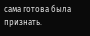сама готова была признать.